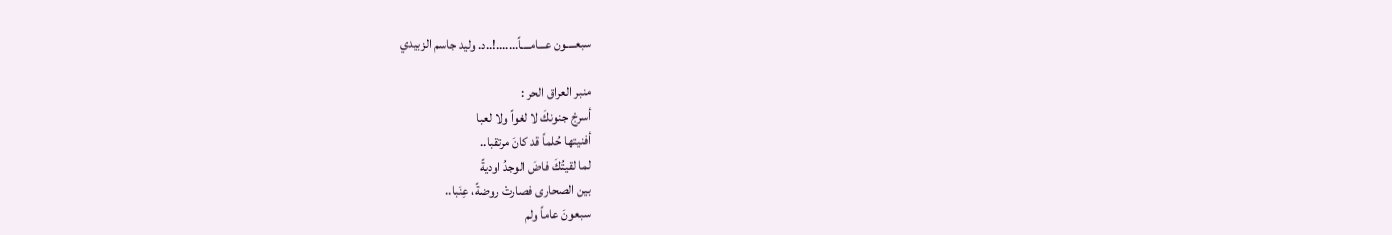سبعــــون عـــامــــاً…….!..د. وليد جاسم الزبيدي

منبر العراق الحر :
أسرجْ جنونكَ لا لغواً ولا لعبا
أفنيتها حُلماً قد كانَ مرتقبا..
لما لقيتُكَ فاضَ الوجدُ اوديةً
بين الصحارى فصارتْ روضةً، عِنَبا..
سبعونَ عاماً ولم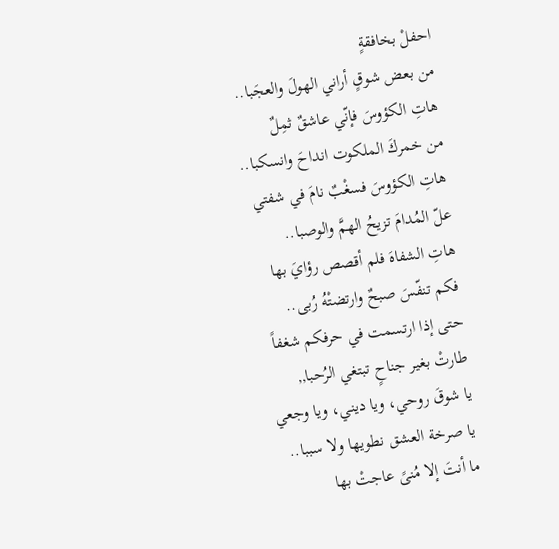احفلْ بخافقةٍ
من بعض شوقٍ أراني الهولَ والعجَبا..
هاتِ الكؤوسَ فإنّي عاشقٌ ثمِلٌ
من خمركَ الملكوت انداحَ وانسكبا..
هاتِ الكؤوسَ فسغْبٌ نامَ في شفتي
علّ المُدامَ تزيحُ الهمَّ والوصبا..
هاتِ الشفاهَ فلم أقصص رؤايَ بها
فكم تنفّسَ صبحٌ وارتضتْهُ رُبى..
حتى إذا ارتسمت في حرفكم شغفاً
طارتْ بغير جناحٍ تبتغي الرُحبا,,
يا شوقَ روحي، ويا ديني، ويا وجعي
يا صرخة العشق نطويها ولا سببا..
ما أنتَ إلا مُنىً عاجتْ بها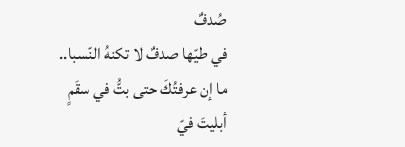صُدفٌ
في طيّها صدفٌ لا تكنهُ النّسبا..
ما إن عرفتُكَ حتى بتُّ في سقَمٍ
أبليتَ فيّ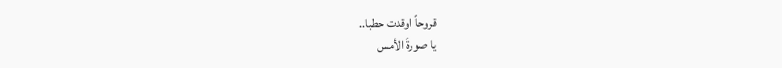قروحاً اوقدت حطبا..
يا صورةَ الأمس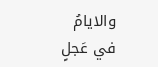والايامُ في عَجلٍ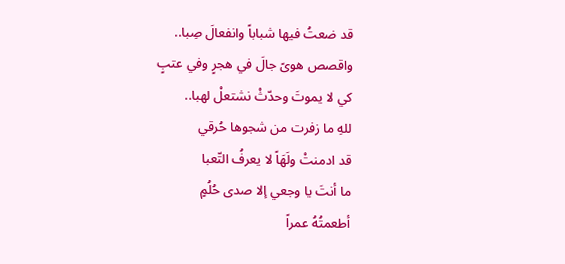قد ضعتُ فيها شباباً وانفعالَ صِبا..
واقصص هوىً جالَ في هجرٍ وفي عتبٍ
كي لا يموتَ وحدّثْ نشتعلْ لهبا..
للهِ ما زفرت من شجوها حُرقي
قد ادمنتْ ولَهَاً لا يعرفُ التّعبا
ما أنتَ يا وجعي إلا صدى حُلُمٍ
أطعمتُهُ عمراً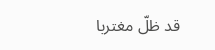قد ظلّ مغتربا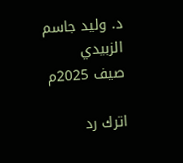د. وليد جاسم الزبيدي
صيف 2025م

اترك رد